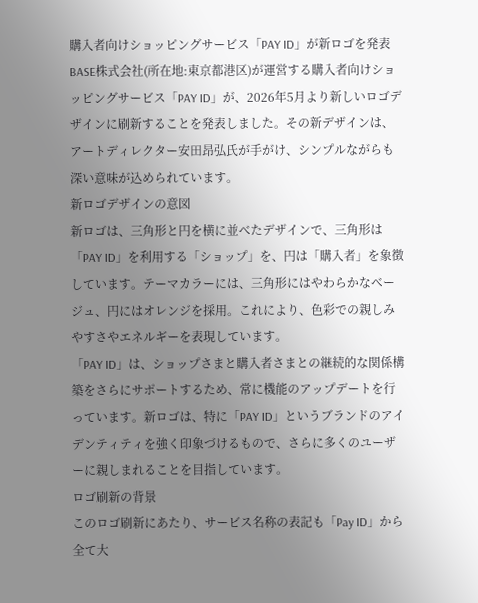購入者向けショッピングサービス「PAY ID」が新ロゴを発表
BASE株式会社(所在地:東京都港区)が運営する購入者向けショッピングサービス「PAY ID」が、2026年5月より新しいロゴデザインに刷新することを発表しました。その新デザインは、アートディレクター安田昂弘氏が手がけ、シンプルながらも深い意味が込められています。
新ロゴデザインの意図
新ロゴは、三角形と円を横に並べたデザインで、三角形は「PAY ID」を利用する「ショップ」を、円は「購入者」を象徴しています。テーマカラーには、三角形にはやわらかなベージュ、円にはオレンジを採用。これにより、色彩での親しみやすさやエネルギーを表現しています。
「PAY ID」は、ショップさまと購入者さまとの継続的な関係構築をさらにサポートするため、常に機能のアップデートを行っています。新ロゴは、特に「PAY ID」というブランドのアイデンティティを強く印象づけるもので、さらに多くのユーザーに親しまれることを目指しています。
ロゴ刷新の背景
このロゴ刷新にあたり、サービス名称の表記も「Pay ID」から全て大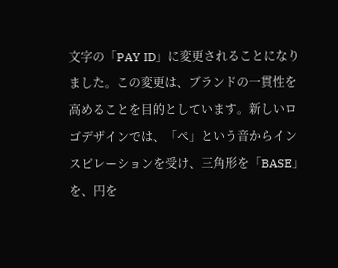文字の「PAY ID」に変更されることになりました。この変更は、ブランドの一貫性を高めることを目的としています。新しいロゴデザインでは、「ぺ」という音からインスピレーションを受け、三角形を「BASE」を、円を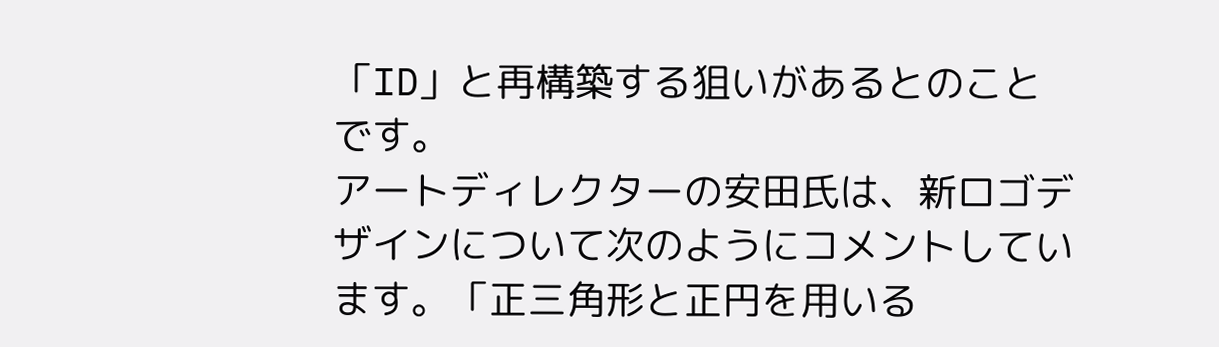「ID」と再構築する狙いがあるとのことです。
アートディレクターの安田氏は、新ロゴデザインについて次のようにコメントしています。「正三角形と正円を用いる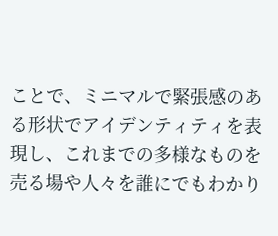ことで、ミニマルで緊張感のある形状でアイデンティティを表現し、これまでの多様なものを売る場や人々を誰にでもわかり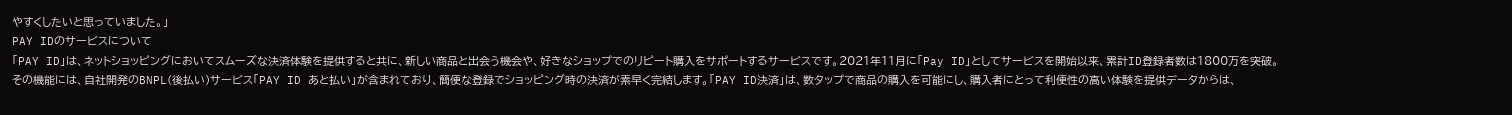やすくしたいと思っていました。」
PAY IDのサービスについて
「PAY ID」は、ネットショッピングにおいてスムーズな決済体験を提供すると共に、新しい商品と出会う機会や、好きなショップでのリピート購入をサポートするサービスです。2021年11月に「Pay ID」としてサービスを開始以来、累計ID登録者数は1800万を突破。
その機能には、自社開発のBNPL(後払い)サービス「PAY ID あと払い」が含まれており、簡便な登録でショッピング時の決済が素早く完結します。「PAY ID決済」は、数タップで商品の購入を可能にし、購入者にとって利便性の高い体験を提供データからは、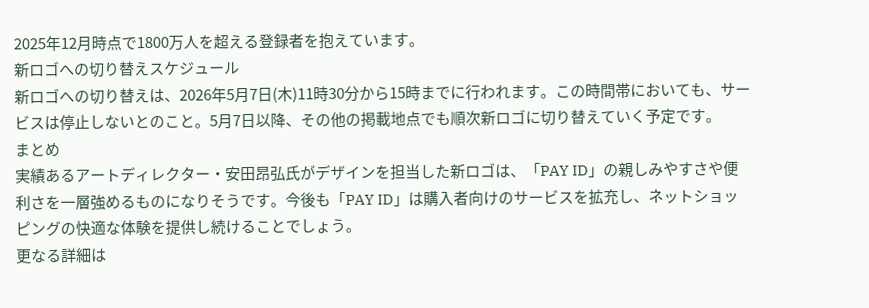2025年12月時点で1800万人を超える登録者を抱えています。
新ロゴへの切り替えスケジュール
新ロゴへの切り替えは、2026年5月7日(木)11時30分から15時までに行われます。この時間帯においても、サービスは停止しないとのこと。5月7日以降、その他の掲載地点でも順次新ロゴに切り替えていく予定です。
まとめ
実績あるアートディレクター・安田昂弘氏がデザインを担当した新ロゴは、「PAY ID」の親しみやすさや便利さを一層強めるものになりそうです。今後も「PAY ID」は購入者向けのサービスを拡充し、ネットショッピングの快適な体験を提供し続けることでしょう。
更なる詳細は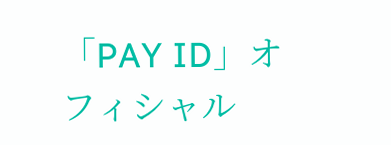「PAY ID」オフィシャル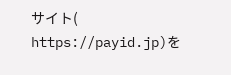サイト(
https://payid.jp)を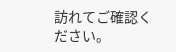訪れてご確認ください。